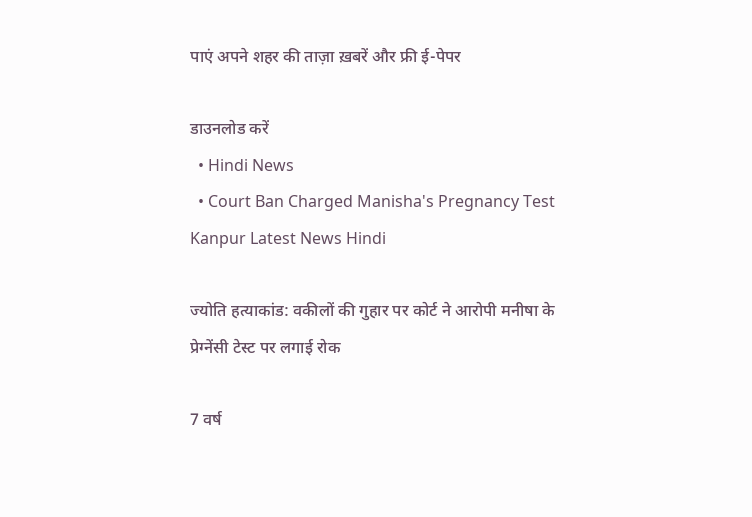पाएं अपने शहर की ताज़ा ख़बरें और फ्री ई-पेपर

डाउनलोड करें
  • Hindi News
  • Court Ban Charged Manisha's Pregnancy Test Kanpur Latest News Hindi

ज्‍योति हत्‍याकांड: वकीलों की गुहार पर कोर्ट ने आरोपी मनीषा के प्रेग्‍नेंसी टेस्‍ट पर लगाई रोक

7 वर्ष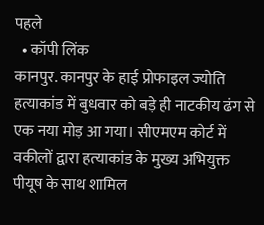पहले
  • कॉपी लिंक
कानपुर. कानपुर के हाई प्रोफाइल ज्योति हत्याकांड में बुधवार को बड़े ही नाटकीय ढंग से एक नया मोड़ आ गया। सीएमएम कोर्ट में वकीलों द्वारा हत्‍याकांड के मुख्य अभियुक्त पीयूष के साथ शामिल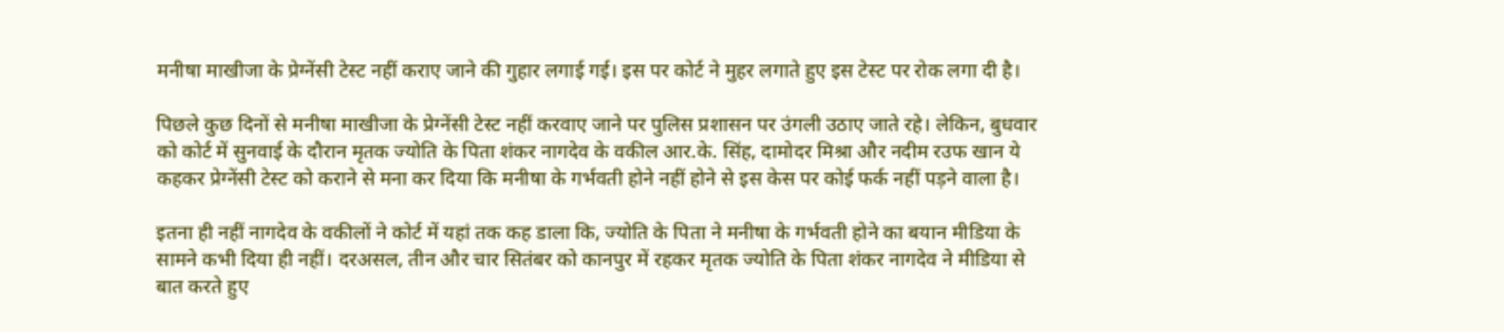मनीषा माखीजा के प्रेग्नेंसी टेस्ट नहीं कराए जाने की गुहार लगाई गई। इस पर कोर्ट ने मुहर लगाते हुए इस टेस्ट पर रोक लगा दी है।

पिछले कुछ दिनों से मनीषा माखीजा के प्रेग्नेंसी टेस्ट नहीं करवाए जाने पर पुलिस प्रशासन पर उंगली उठाए जाते रहे। लेकिन, बुधवार को कोर्ट में सुनवाई के दौरान मृतक ज्योति के पिता शंकर नागदेव के वकील आर.के. सिंह, दामोदर मिश्रा और नदीम रउफ खान ये कहकर प्रेग्नेंसी टेस्ट को कराने से मना कर दिया कि मनीषा के गर्भवती होने नहीं होने से इस केस पर कोई फर्क नहीं पड़ने वाला है।

इतना ही नहीं नागदेव के वकीलों ने कोर्ट में यहां तक कह डाला कि, ज्योति के पिता ने मनीषा के गर्भवती होने का बयान मीडिया के सामने कभी दिया ही नहीं। दरअसल, तीन और चार सितंबर को कानपुर में रहकर मृतक ज्योति के पिता शंकर नागदेव ने मीडिया से बात करते हुए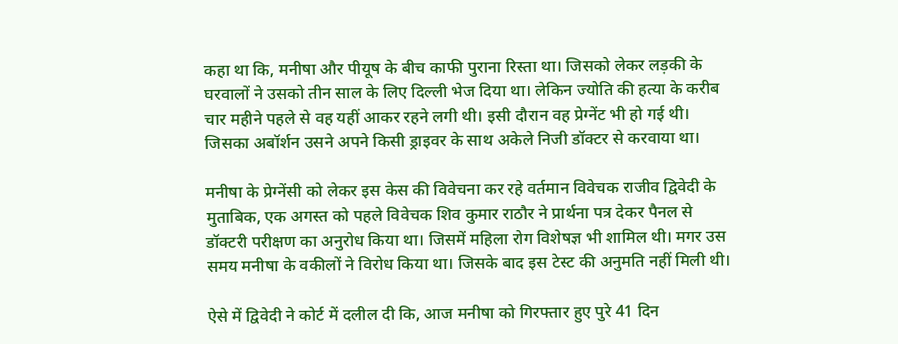कहा था कि, मनीषा और पीयूष के बीच काफी पुराना रिस्ता था। जिसको लेकर लड़की के घरवालों ने उसको तीन साल के लिए दिल्ली भेज दिया था। लेकिन ज्योति की हत्या के करीब चार महीने पहले से वह यहीं आकर रहने लगी थी। इसी दौरान वह प्रेग्नेंट भी हो गई थी। जिसका अबॉर्शन उसने अपने किसी ड्राइवर के साथ अकेले निजी डॉक्टर से करवाया था।

मनीषा के प्रेग्नेंसी को लेकर इस केस की विवेचना कर रहे वर्तमान विवेचक राजीव द्विवेदी के मुताबिक, एक अगस्त को पहले विवेचक शिव कुमार राठौर ने प्रार्थना पत्र देकर पैनल से डॉक्टरी परीक्षण का अनुरोध किया था। जिसमें महिला रोग विशेषज्ञ भी शामिल थी। मगर उस समय मनीषा के वकीलों ने विरोध किया था। जिसके बाद इस टेस्ट की अनुमति नहीं मिली थी।

ऐसे में द्विवेदी ने कोर्ट में दलील दी कि, आज मनीषा को गिरफ्तार हुए पुरे 41 दिन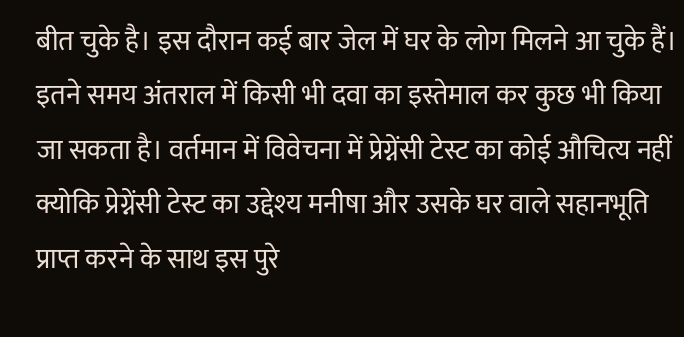बीत चुके है। इस दौरान कई बार जेल में घर के लोग मिलने आ चुके हैं। इतने समय अंतराल में किसी भी दवा का इस्तेमाल कर कुछ भी किया जा सकता है। वर्तमान में विवेचना में प्रेग्नेंसी टेस्ट का कोई औचित्य नहीं क्योकि प्रेग्नेंसी टेस्ट का उद्देश्‍य मनीषा और उसके घर वाले सहानभूति प्राप्त करने के साथ इस पुरे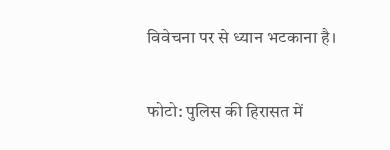विवेचना पर से ध्यान भटकाना है।

फोटो: पुलिस की हिरासत में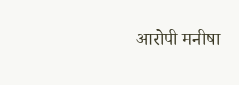आरोपी मनीषा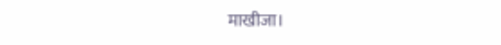माखीजा।